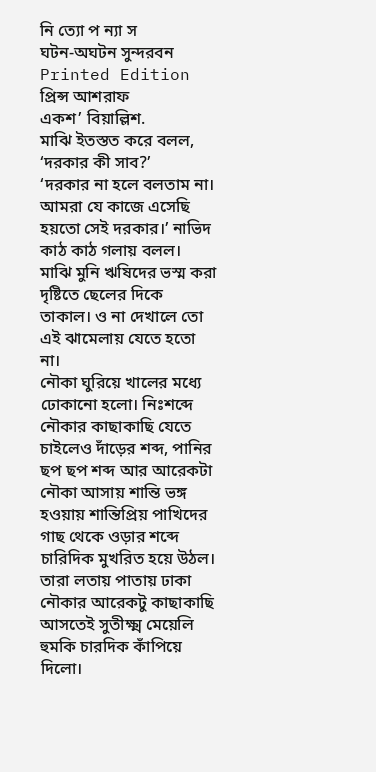নি ত্যো প ন্যা স
ঘটন-অঘটন সুন্দরবন
Printed Edition
প্রিন্স আশরাফ
একশ’ বিয়াল্লিশ.
মাঝি ইতস্তত করে বলল, ‘দরকার কী সাব?’
‘দরকার না হলে বলতাম না। আমরা যে কাজে এসেছি হয়তো সেই দরকার।’ নাভিদ কাঠ কাঠ গলায় বলল।
মাঝি মুনি ঋষিদের ভস্ম করা দৃষ্টিতে ছেলের দিকে তাকাল। ও না দেখালে তো এই ঝামেলায় যেতে হতো না।
নৌকা ঘুরিয়ে খালের মধ্যে ঢোকানো হলো। নিঃশব্দে নৌকার কাছাকাছি যেতে চাইলেও দাঁড়ের শব্দ, পানির ছপ ছপ শব্দ আর আরেকটা নৌকা আসায় শান্তি ভঙ্গ হওয়ায় শান্তিপ্রিয় পাখিদের গাছ থেকে ওড়ার শব্দে চারিদিক মুখরিত হয়ে উঠল।
তারা লতায় পাতায় ঢাকা নৌকার আরেকটু কাছাকাছি আসতেই সুতীক্ষ্ম মেয়েলি হুমকি চারদিক কাঁপিয়ে দিলো।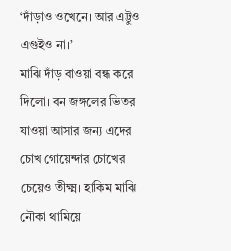‘দাঁড়াও ওখেনে। আর এট্টুও এগুইও না।’
মাঝি দাঁড় বাওয়া বন্ধ করে দিলো। বন জঙ্গলের ভিতর যাওয়া আসার জন্য এদের চোখ গোয়েন্দার চোখের চেয়েও তীক্ষ্ম। হাকিম মাঝি নৌকা থামিয়ে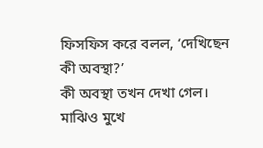ফিসফিস করে বলল, ‘দেখিছেন কী অবস্থা?’
কী অবস্থা তখন দেখা গেল। মাঝিও মুখে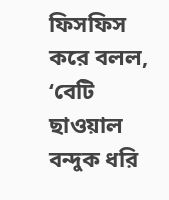ফিসফিস করে বলল, ‘বেটি ছাওয়াল বন্দুক ধরি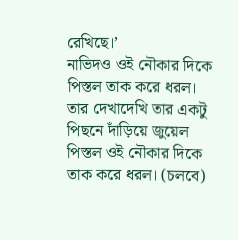রেখিছে।’
নাভিদও ওই নৌকার দিকে পিস্তল তাক করে ধরল। তার দেখাদেখি তার একটু পিছনে দাঁড়িয়ে জুয়েল পিস্তল ওই নৌকার দিকে তাক করে ধরল। (চলবে)